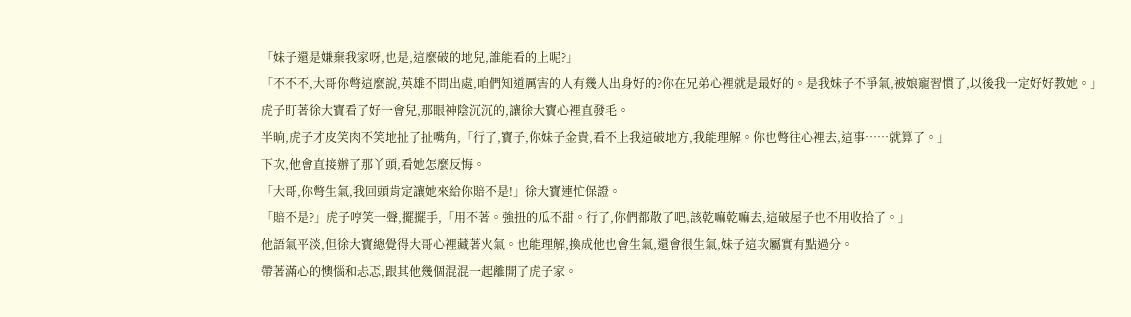「妹子還是嫌棄我家呀,也是,這麼破的地兒,誰能看的上呢?」
「不不不,大哥你彆這麼說,英雄不問出處,咱們知道厲害的人有幾人出身好的?你在兄弟心裡就是最好的。是我妹子不爭氣,被娘寵習慣了,以後我一定好好教她。」
虎子盯著徐大寶看了好一會兒,那眼神陰沉沉的,讓徐大寶心裡直發毛。
半晌,虎子才皮笑肉不笑地扯了扯嘴角,「行了,寶子,你妹子金貴,看不上我這破地方,我能理解。你也彆往心裡去,這事……就算了。」
下次,他會直接辦了那丫頭,看她怎麼反悔。
「大哥,你彆生氣,我回頭肯定讓她來給你賠不是!」徐大寶連忙保證。
「賠不是?」虎子哼笑一聲,擺擺手,「用不著。強扭的瓜不甜。行了,你們都散了吧,該乾嘛乾嘛去,這破屋子也不用收拾了。」
他語氣平淡,但徐大寶總覺得大哥心裡藏著火氣。也能理解,換成他也會生氣,還會很生氣,妹子這次屬實有點過分。
帶著滿心的懊惱和忐忑,跟其他幾個混混一起離開了虎子家。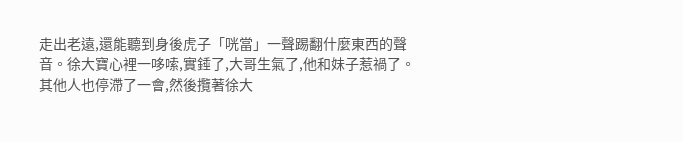走出老遠,還能聽到身後虎子「咣當」一聲踢翻什麼東西的聲音。徐大寶心裡一哆嗦,實錘了,大哥生氣了,他和妹子惹禍了。
其他人也停滯了一會,然後攬著徐大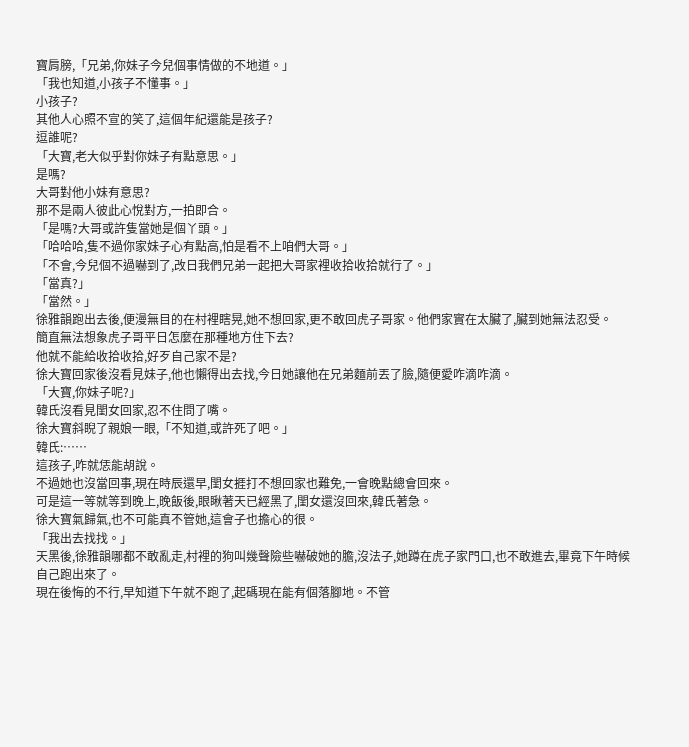寶肩膀,「兄弟,你妹子今兒個事情做的不地道。」
「我也知道,小孩子不懂事。」
小孩子?
其他人心照不宣的笑了,這個年紀還能是孩子?
逗誰呢?
「大寶,老大似乎對你妹子有點意思。」
是嗎?
大哥對他小妹有意思?
那不是兩人彼此心悅對方,一拍即合。
「是嗎?大哥或許隻當她是個丫頭。」
「哈哈哈,隻不過你家妹子心有點高,怕是看不上咱們大哥。」
「不會,今兒個不過嚇到了,改日我們兄弟一起把大哥家裡收拾收拾就行了。」
「當真?」
「當然。」
徐雅韻跑出去後,便漫無目的在村裡瞎晃,她不想回家,更不敢回虎子哥家。他們家實在太臟了,臟到她無法忍受。
簡直無法想象虎子哥平日怎麼在那種地方住下去?
他就不能給收拾收拾,好歹自己家不是?
徐大寶回家後沒看見妹子,他也懶得出去找,今日她讓他在兄弟麵前丟了臉,隨便愛咋滴咋滴。
「大寶,你妹子呢?」
韓氏沒看見閨女回家,忍不住問了嘴。
徐大寶斜睨了親娘一眼,「不知道,或許死了吧。」
韓氏:……
這孩子,咋就恁能胡說。
不過她也沒當回事,現在時辰還早,閨女捱打不想回家也難免,一會晚點總會回來。
可是這一等就等到晚上,晚飯後,眼瞅著天已經黑了,閨女還沒回來,韓氏著急。
徐大寶氣歸氣,也不可能真不管她,這會子也擔心的很。
「我出去找找。」
天黑後,徐雅韻哪都不敢亂走,村裡的狗叫幾聲險些嚇破她的膽,沒法子,她蹲在虎子家門口,也不敢進去,畢竟下午時候自己跑出來了。
現在後悔的不行,早知道下午就不跑了,起碼現在能有個落腳地。不管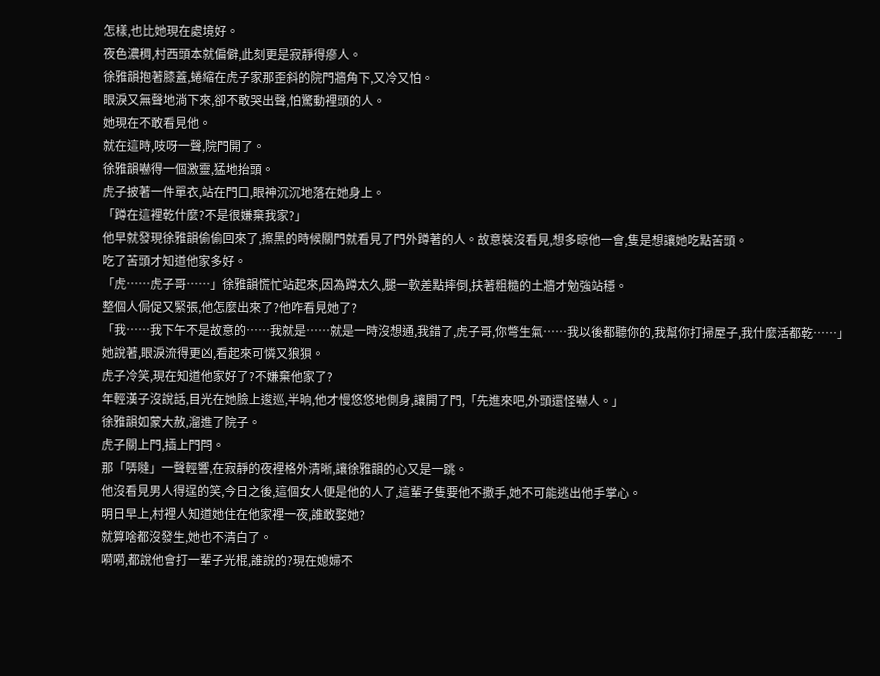怎樣,也比她現在處境好。
夜色濃稠,村西頭本就偏僻,此刻更是寂靜得瘮人。
徐雅韻抱著膝蓋,蜷縮在虎子家那歪斜的院門牆角下,又冷又怕。
眼淚又無聲地淌下來,卻不敢哭出聲,怕驚動裡頭的人。
她現在不敢看見他。
就在這時,吱呀一聲,院門開了。
徐雅韻嚇得一個激靈,猛地抬頭。
虎子披著一件單衣,站在門口,眼神沉沉地落在她身上。
「蹲在這裡乾什麼?不是很嫌棄我家?」
他早就發現徐雅韻偷偷回來了,擦黑的時候關門就看見了門外蹲著的人。故意裝沒看見,想多晾他一會,隻是想讓她吃點苦頭。
吃了苦頭才知道他家多好。
「虎……虎子哥……」徐雅韻慌忙站起來,因為蹲太久,腿一軟差點摔倒,扶著粗糙的土牆才勉強站穩。
整個人侷促又緊張,他怎麼出來了?他咋看見她了?
「我……我下午不是故意的……我就是……就是一時沒想通,我錯了,虎子哥,你彆生氣……我以後都聽你的,我幫你打掃屋子,我什麼活都乾……」
她說著,眼淚流得更凶,看起來可憐又狼狽。
虎子冷笑,現在知道他家好了?不嫌棄他家了?
年輕漢子沒說話,目光在她臉上逡巡,半晌,他才慢悠悠地側身,讓開了門,「先進來吧,外頭還怪嚇人。」
徐雅韻如蒙大赦,溜進了院子。
虎子關上門,插上門閂。
那「哢噠」一聲輕響,在寂靜的夜裡格外清晰,讓徐雅韻的心又是一跳。
他沒看見男人得逞的笑,今日之後,這個女人便是他的人了,這輩子隻要他不撒手,她不可能逃出他手掌心。
明日早上,村裡人知道她住在他家裡一夜,誰敢娶她?
就算啥都沒發生,她也不清白了。
嗬嗬,都說他會打一輩子光棍,誰說的?現在媳婦不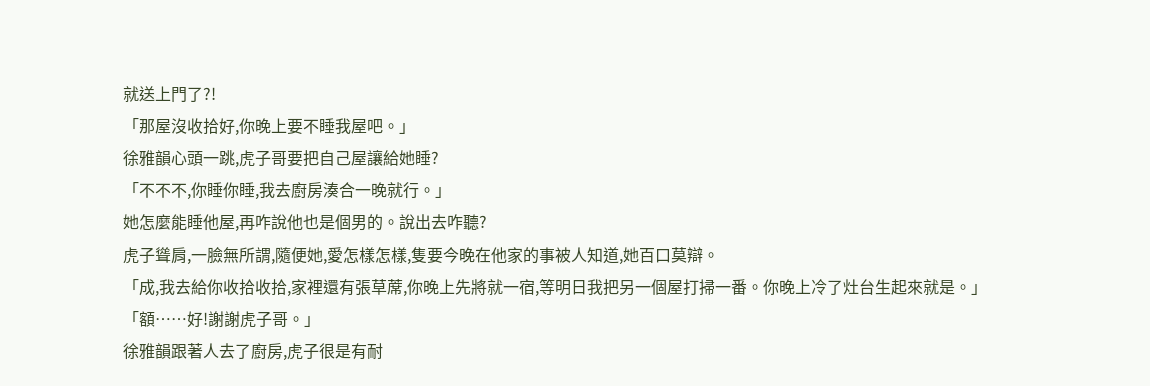就送上門了?!
「那屋沒收拾好,你晚上要不睡我屋吧。」
徐雅韻心頭一跳,虎子哥要把自己屋讓給她睡?
「不不不,你睡你睡,我去廚房湊合一晚就行。」
她怎麼能睡他屋,再咋說他也是個男的。說出去咋聽?
虎子聳肩,一臉無所謂,隨便她,愛怎樣怎樣,隻要今晚在他家的事被人知道,她百口莫辯。
「成,我去給你收拾收拾,家裡還有張草蓆,你晚上先將就一宿,等明日我把另一個屋打掃一番。你晚上冷了灶台生起來就是。」
「額……好!謝謝虎子哥。」
徐雅韻跟著人去了廚房,虎子很是有耐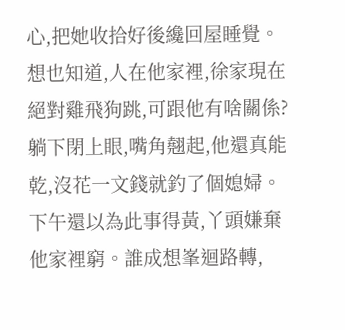心,把她收拾好後纔回屋睡覺。
想也知道,人在他家裡,徐家現在絕對雞飛狗跳,可跟他有啥關係?躺下閉上眼,嘴角翹起,他還真能乾,沒花一文錢就釣了個媳婦。
下午還以為此事得黃,丫頭嫌棄他家裡窮。誰成想峯迴路轉,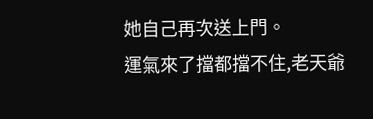她自己再次送上門。
運氣來了擋都擋不住,老天爺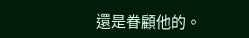還是眷顧他的。